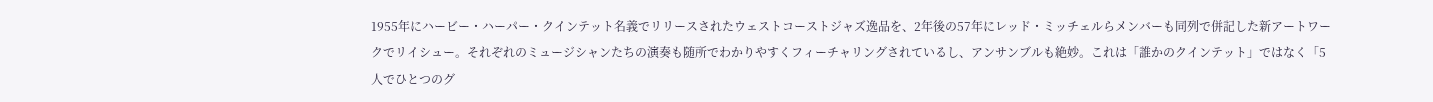1955年にハービー・ハーパー・クインテット名義でリリースされたウェストコーストジャズ逸品を、2年後の57年にレッド・ミッチェルらメンバーも同列で併記した新アートワークでリイシュー。それぞれのミュージシャンたちの演奏も随所でわかりやすくフィーチャリングされているし、アンサンブルも絶妙。これは「誰かのクインテット」ではなく「5人でひとつのグ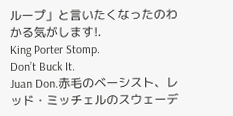ループ」と言いたくなったのわかる気がします!.
King Porter Stomp.
Don’t Buck It.
Juan Don.赤毛のベーシスト、レッド・ミッチェルのスウェーデ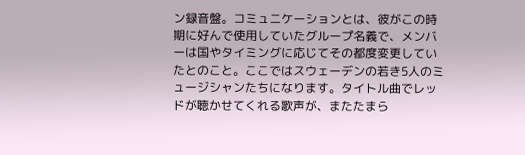ン録音盤。コミュニケーションとは、彼がこの時期に好んで使用していたグループ名義で、メンバーは国やタイミングに応じてその都度変更していたとのこと。ここではスウェーデンの若き5人のミュージシャンたちになります。タイトル曲でレッドが聴かせてくれる歌声が、またたまら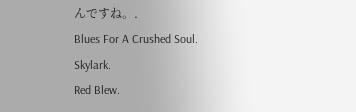んですね。.
Blues For A Crushed Soul.
Skylark.
Red Blew.